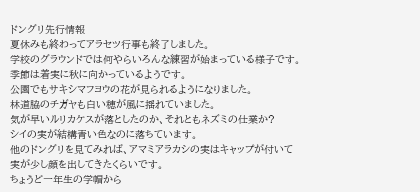ドングリ先行情報
夏休みも終わってアラセツ行事も終了しました。
学校のグラウンドでは何やらいろんな練習が始まっている様子です。
季節は着実に秋に向かっているようです。
公園でもサキシマフヨウの花が見られるようになりました。
林道脇のチガヤも白い穂が風に揺れていました。
気が早いルリカケスが落としたのか、それともネズミの仕業か?
シイの実が結構青い色なのに落ちています。
他のドングリを見てみれば、アマミアラカシの実はキャップが付いて
実が少し顔を出してきたくらいです。
ちょうど一年生の学帽から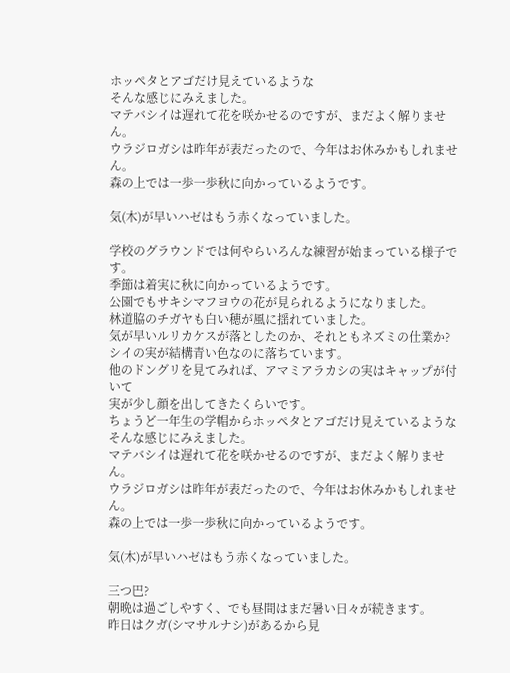ホッペタとアゴだけ見えているような
そんな感じにみえました。
マテバシイは遅れて花を咲かせるのですが、まだよく解りません。
ウラジロガシは昨年が表だったので、今年はお休みかもしれません。
森の上では一歩一歩秋に向かっているようです。

気(木)が早いハゼはもう赤くなっていました。

学校のグラウンドでは何やらいろんな練習が始まっている様子です。
季節は着実に秋に向かっているようです。
公園でもサキシマフヨウの花が見られるようになりました。
林道脇のチガヤも白い穂が風に揺れていました。
気が早いルリカケスが落としたのか、それともネズミの仕業か?
シイの実が結構青い色なのに落ちています。
他のドングリを見てみれば、アマミアラカシの実はキャップが付いて
実が少し顔を出してきたくらいです。
ちょうど一年生の学帽からホッペタとアゴだけ見えているような
そんな感じにみえました。
マテバシイは遅れて花を咲かせるのですが、まだよく解りません。
ウラジロガシは昨年が表だったので、今年はお休みかもしれません。
森の上では一歩一歩秋に向かっているようです。

気(木)が早いハゼはもう赤くなっていました。

三つ巴?
朝晩は過ごしやすく、でも昼間はまだ暑い日々が続きます。
昨日はクガ(シマサルナシ)があるから見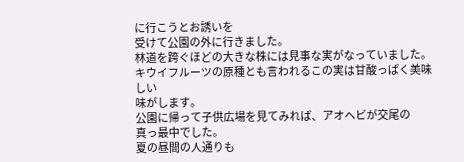に行こうとお誘いを
受けて公園の外に行きました。
林道を跨ぐほどの大きな株には見事な実がなっていました。
キウイフルーツの原種とも言われるこの実は甘酸っぱく美味しい
味がします。
公園に帰って子供広場を見てみれば、アオヘビが交尾の
真っ最中でした。
夏の昼間の人通りも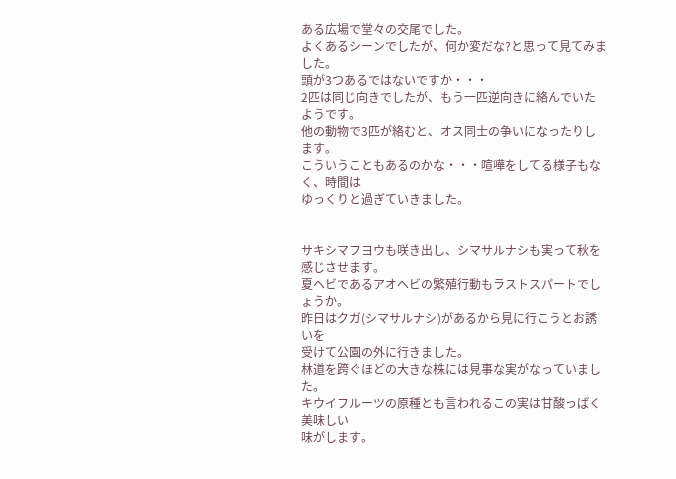ある広場で堂々の交尾でした。
よくあるシーンでしたが、何か変だな?と思って見てみました。
頭が3つあるではないですか・・・
2匹は同じ向きでしたが、もう一匹逆向きに絡んでいたようです。
他の動物で3匹が絡むと、オス同士の争いになったりします。
こういうこともあるのかな・・・喧嘩をしてる様子もなく、時間は
ゆっくりと過ぎていきました。


サキシマフヨウも咲き出し、シマサルナシも実って秋を感じさせます。
夏ヘビであるアオヘビの繁殖行動もラストスパートでしょうか。
昨日はクガ(シマサルナシ)があるから見に行こうとお誘いを
受けて公園の外に行きました。
林道を跨ぐほどの大きな株には見事な実がなっていました。
キウイフルーツの原種とも言われるこの実は甘酸っぱく美味しい
味がします。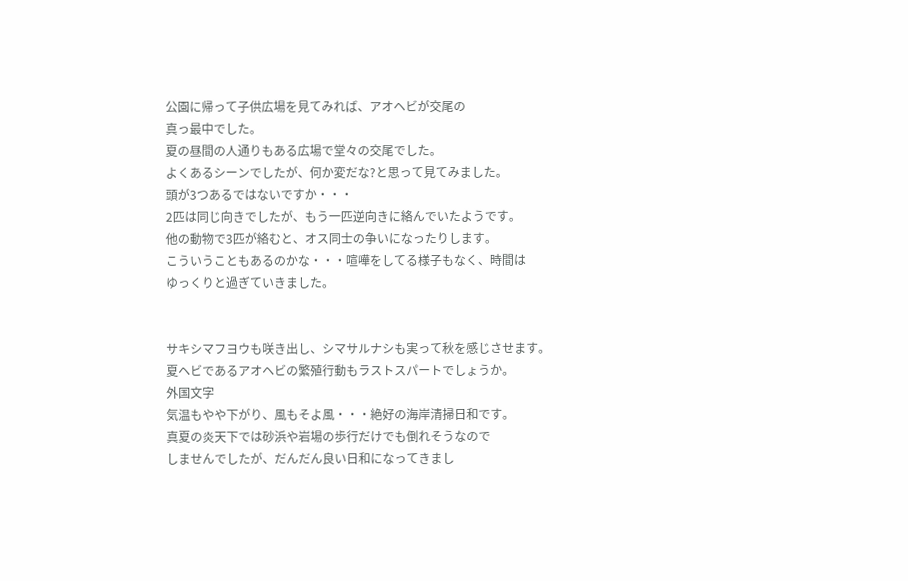公園に帰って子供広場を見てみれば、アオヘビが交尾の
真っ最中でした。
夏の昼間の人通りもある広場で堂々の交尾でした。
よくあるシーンでしたが、何か変だな?と思って見てみました。
頭が3つあるではないですか・・・
2匹は同じ向きでしたが、もう一匹逆向きに絡んでいたようです。
他の動物で3匹が絡むと、オス同士の争いになったりします。
こういうこともあるのかな・・・喧嘩をしてる様子もなく、時間は
ゆっくりと過ぎていきました。


サキシマフヨウも咲き出し、シマサルナシも実って秋を感じさせます。
夏ヘビであるアオヘビの繁殖行動もラストスパートでしょうか。
外国文字
気温もやや下がり、風もそよ風・・・絶好の海岸清掃日和です。
真夏の炎天下では砂浜や岩場の歩行だけでも倒れそうなので
しませんでしたが、だんだん良い日和になってきまし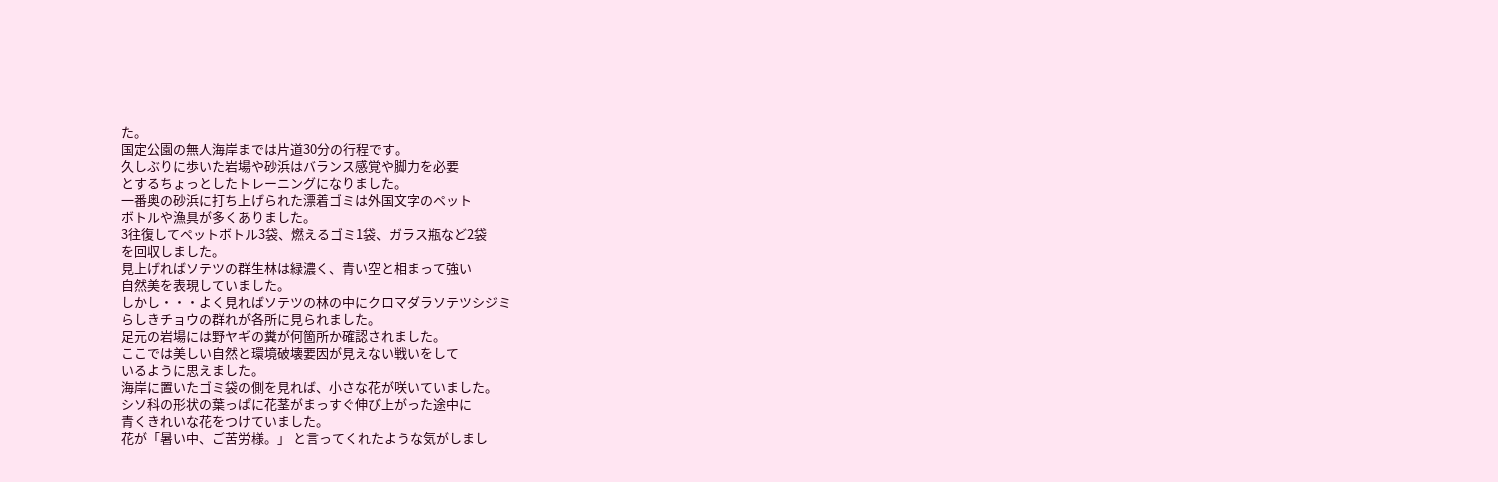た。
国定公園の無人海岸までは片道30分の行程です。
久しぶりに歩いた岩場や砂浜はバランス感覚や脚力を必要
とするちょっとしたトレーニングになりました。
一番奥の砂浜に打ち上げられた漂着ゴミは外国文字のペット
ボトルや漁具が多くありました。
3往復してペットボトル3袋、燃えるゴミ1袋、ガラス瓶など2袋
を回収しました。
見上げればソテツの群生林は緑濃く、青い空と相まって強い
自然美を表現していました。
しかし・・・よく見ればソテツの林の中にクロマダラソテツシジミ
らしきチョウの群れが各所に見られました。
足元の岩場には野ヤギの糞が何箇所か確認されました。
ここでは美しい自然と環境破壊要因が見えない戦いをして
いるように思えました。
海岸に置いたゴミ袋の側を見れば、小さな花が咲いていました。
シソ科の形状の葉っぱに花茎がまっすぐ伸び上がった途中に
青くきれいな花をつけていました。
花が「暑い中、ご苦労様。」 と言ってくれたような気がしまし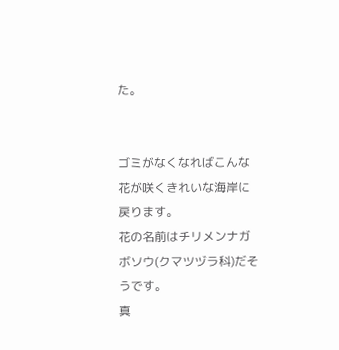た。


ゴミがなくなればこんな花が咲くきれいな海岸に戻ります。
花の名前はチリメンナガボソウ(クマツヅラ科)だそうです。
真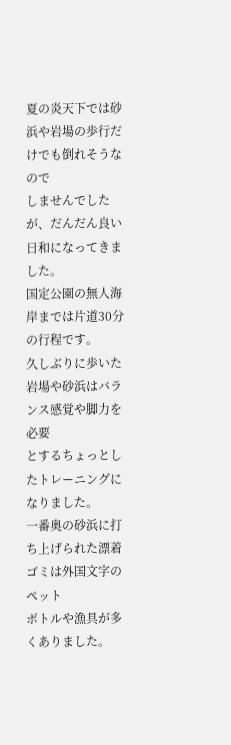夏の炎天下では砂浜や岩場の歩行だけでも倒れそうなので
しませんでしたが、だんだん良い日和になってきました。
国定公園の無人海岸までは片道30分の行程です。
久しぶりに歩いた岩場や砂浜はバランス感覚や脚力を必要
とするちょっとしたトレーニングになりました。
一番奥の砂浜に打ち上げられた漂着ゴミは外国文字のペット
ボトルや漁具が多くありました。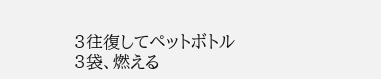3往復してペットボトル3袋、燃える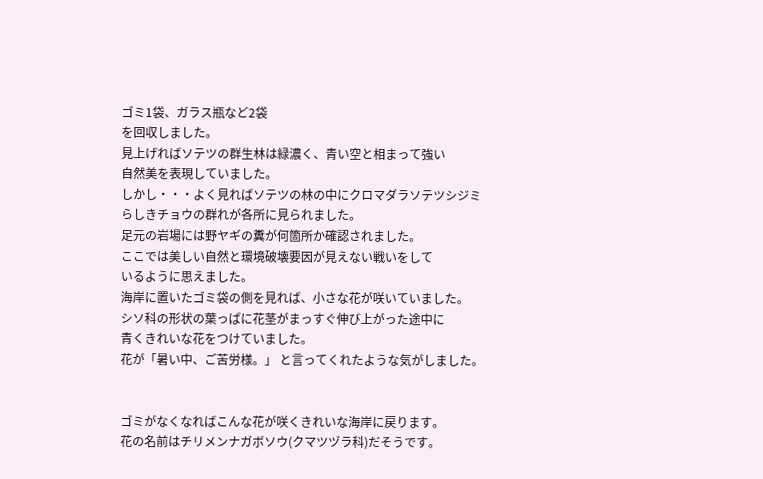ゴミ1袋、ガラス瓶など2袋
を回収しました。
見上げればソテツの群生林は緑濃く、青い空と相まって強い
自然美を表現していました。
しかし・・・よく見ればソテツの林の中にクロマダラソテツシジミ
らしきチョウの群れが各所に見られました。
足元の岩場には野ヤギの糞が何箇所か確認されました。
ここでは美しい自然と環境破壊要因が見えない戦いをして
いるように思えました。
海岸に置いたゴミ袋の側を見れば、小さな花が咲いていました。
シソ科の形状の葉っぱに花茎がまっすぐ伸び上がった途中に
青くきれいな花をつけていました。
花が「暑い中、ご苦労様。」 と言ってくれたような気がしました。


ゴミがなくなればこんな花が咲くきれいな海岸に戻ります。
花の名前はチリメンナガボソウ(クマツヅラ科)だそうです。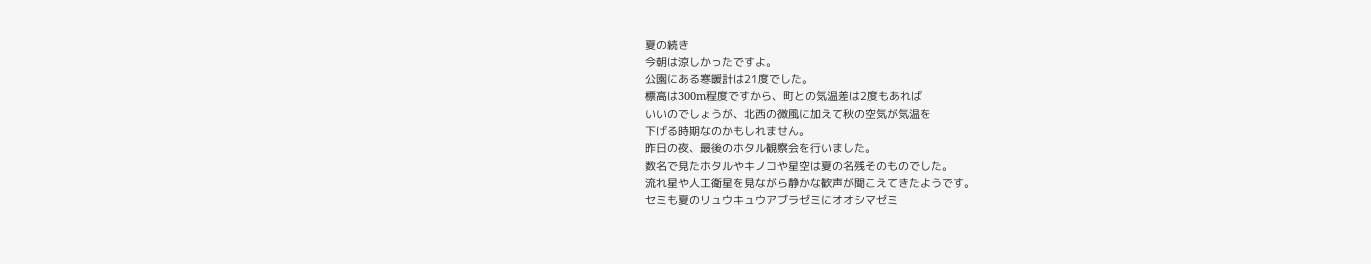夏の続き
今朝は涼しかったですよ。
公園にある寒暖計は21度でした。
標高は300m程度ですから、町との気温差は2度もあれば
いいのでしょうが、北西の微風に加えて秋の空気が気温を
下げる時期なのかもしれません。
昨日の夜、最後のホタル観察会を行いました。
数名で見たホタルやキノコや星空は夏の名残そのものでした。
流れ星や人工衛星を見ながら静かな歓声が聞こえてきたようです。
セミも夏のリュウキュウアブラゼミにオオシマゼミ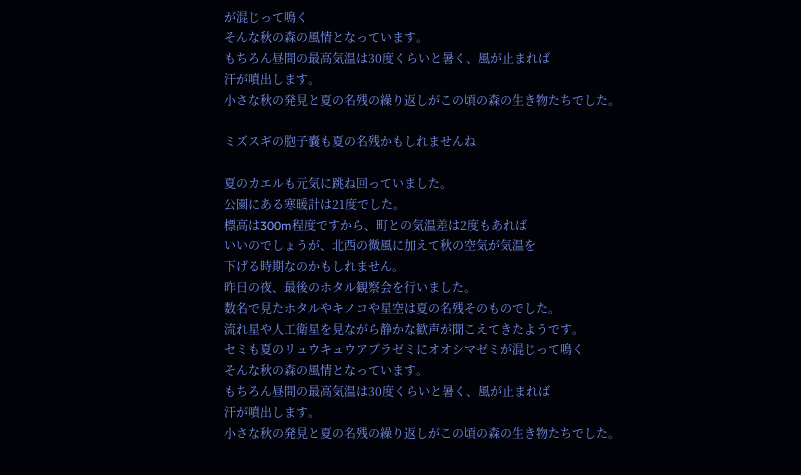が混じって鳴く
そんな秋の森の風情となっています。
もちろん昼間の最高気温は30度くらいと暑く、風が止まれば
汗が噴出します。
小さな秋の発見と夏の名残の繰り返しがこの頃の森の生き物たちでした。

ミズスギの胞子嚢も夏の名残かもしれませんね

夏のカエルも元気に跳ね回っていました。
公園にある寒暖計は21度でした。
標高は300m程度ですから、町との気温差は2度もあれば
いいのでしょうが、北西の微風に加えて秋の空気が気温を
下げる時期なのかもしれません。
昨日の夜、最後のホタル観察会を行いました。
数名で見たホタルやキノコや星空は夏の名残そのものでした。
流れ星や人工衛星を見ながら静かな歓声が聞こえてきたようです。
セミも夏のリュウキュウアブラゼミにオオシマゼミが混じって鳴く
そんな秋の森の風情となっています。
もちろん昼間の最高気温は30度くらいと暑く、風が止まれば
汗が噴出します。
小さな秋の発見と夏の名残の繰り返しがこの頃の森の生き物たちでした。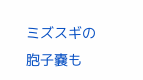ミズスギの胞子嚢も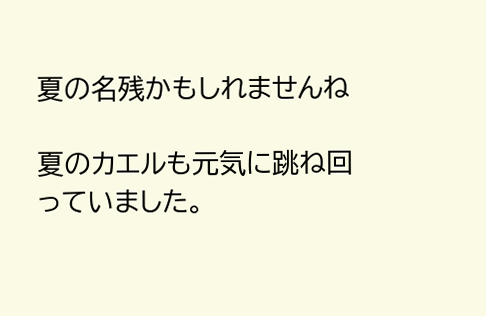夏の名残かもしれませんね

夏のカエルも元気に跳ね回っていました。